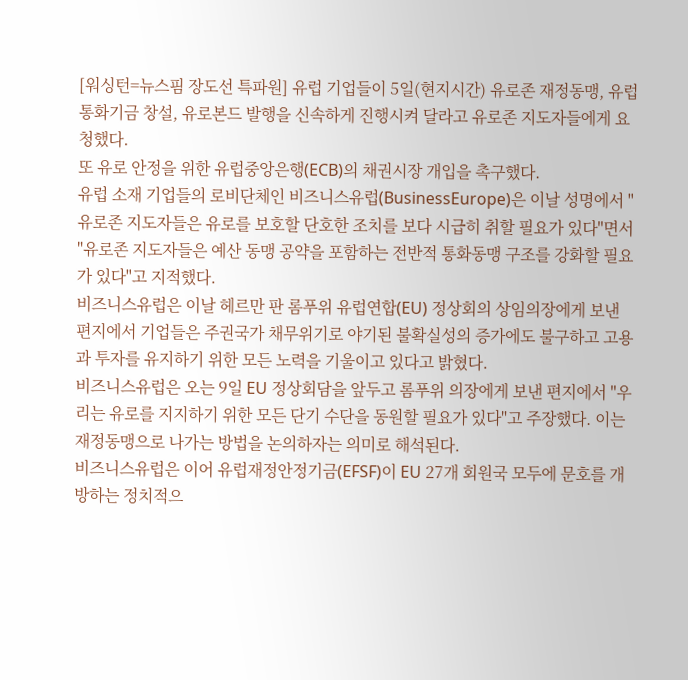[워싱턴=뉴스핌 장도선 특파원] 유럽 기업들이 5일(현지시간) 유로존 재정동맹, 유럽통화기금 창설, 유로본드 발행을 신속하게 진행시켜 달라고 유로존 지도자들에게 요청했다.
또 유로 안정을 위한 유럽중앙은행(ECB)의 채권시장 개입을 촉구했다.
유럽 소재 기업들의 로비단체인 비즈니스유럽(BusinessEurope)은 이날 성명에서 "유로존 지도자들은 유로를 보호할 단호한 조치를 보다 시급히 취할 필요가 있다"면서 "유로존 지도자들은 예산 동맹 공약을 포함하는 전반적 통화동맹 구조를 강화할 필요가 있다"고 지적했다.
비즈니스유럽은 이날 헤르만 판 롬푸위 유럽연합(EU) 정상회의 상임의장에게 보낸 편지에서 기업들은 주권국가 채무위기로 야기된 불확실성의 증가에도 불구하고 고용과 투자를 유지하기 위한 모든 노력을 기울이고 있다고 밝혔다.
비즈니스유럽은 오는 9일 EU 정상회담을 앞두고 롬푸위 의장에게 보낸 편지에서 "우리는 유로를 지지하기 위한 모든 단기 수단을 동원할 필요가 있다"고 주장했다. 이는 재정동맹으로 나가는 방법을 논의하자는 의미로 해석된다.
비즈니스유럽은 이어 유럽재정안정기금(EFSF)이 EU 27개 회원국 모두에 문호를 개방하는 정치적으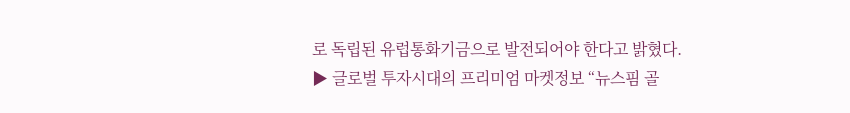로 독립된 유럽통화기금으로 발전되어야 한다고 밝혔다.
▶ 글로벌 투자시대의 프리미엄 마켓정보 “뉴스핌 골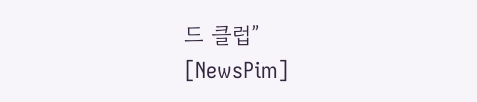드 클럽”
[NewsPim]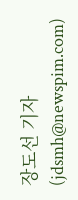장도선 기자 (jdsmh@newspim.com)